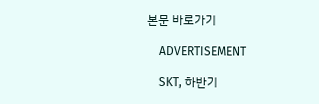본문 바로가기

    ADVERTISEMENT

    SKT, 하반기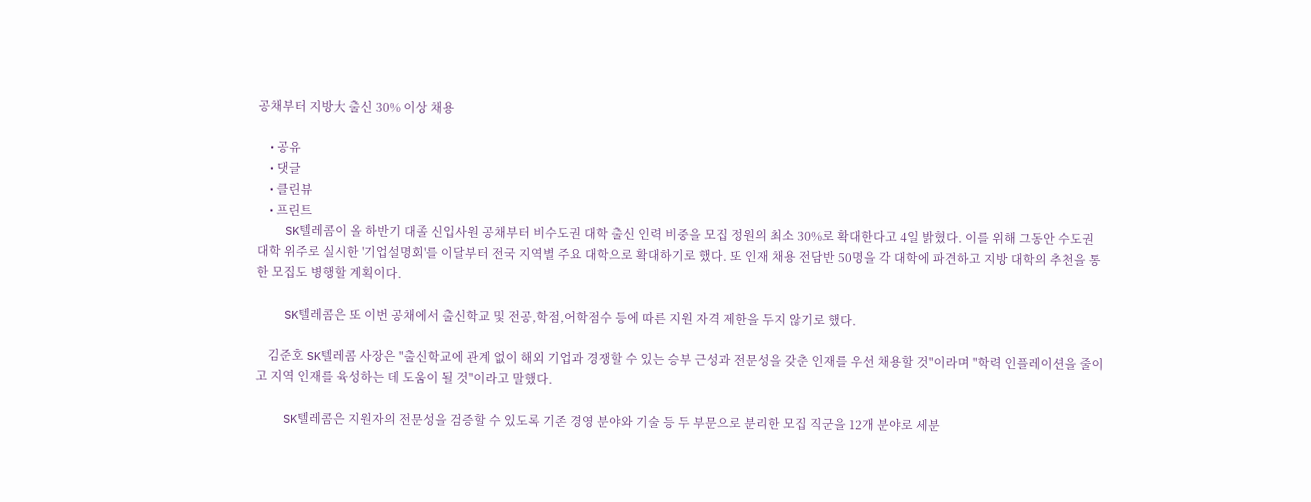공채부터 지방大 출신 30% 이상 채용

    • 공유
    • 댓글
    • 클린뷰
    • 프린트
    SK텔레콤이 올 하반기 대졸 신입사원 공채부터 비수도권 대학 출신 인력 비중을 모집 정원의 최소 30%로 확대한다고 4일 밝혔다. 이를 위해 그동안 수도권 대학 위주로 실시한 '기업설명회'를 이달부터 전국 지역별 주요 대학으로 확대하기로 했다. 또 인재 채용 전담반 50명을 각 대학에 파견하고 지방 대학의 추천을 통한 모집도 병행할 계획이다.

    SK텔레콤은 또 이번 공채에서 출신학교 및 전공,학점,어학점수 등에 따른 지원 자격 제한을 두지 않기로 했다.

    김준호 SK텔레콤 사장은 "출신학교에 관계 없이 해외 기업과 경쟁할 수 있는 승부 근성과 전문성을 갖춘 인재를 우선 채용할 것"이라며 "학력 인플레이션을 줄이고 지역 인재를 육성하는 데 도움이 될 것"이라고 말했다.

    SK텔레콤은 지원자의 전문성을 검증할 수 있도록 기존 경영 분야와 기술 등 두 부문으로 분리한 모집 직군을 12개 분야로 세분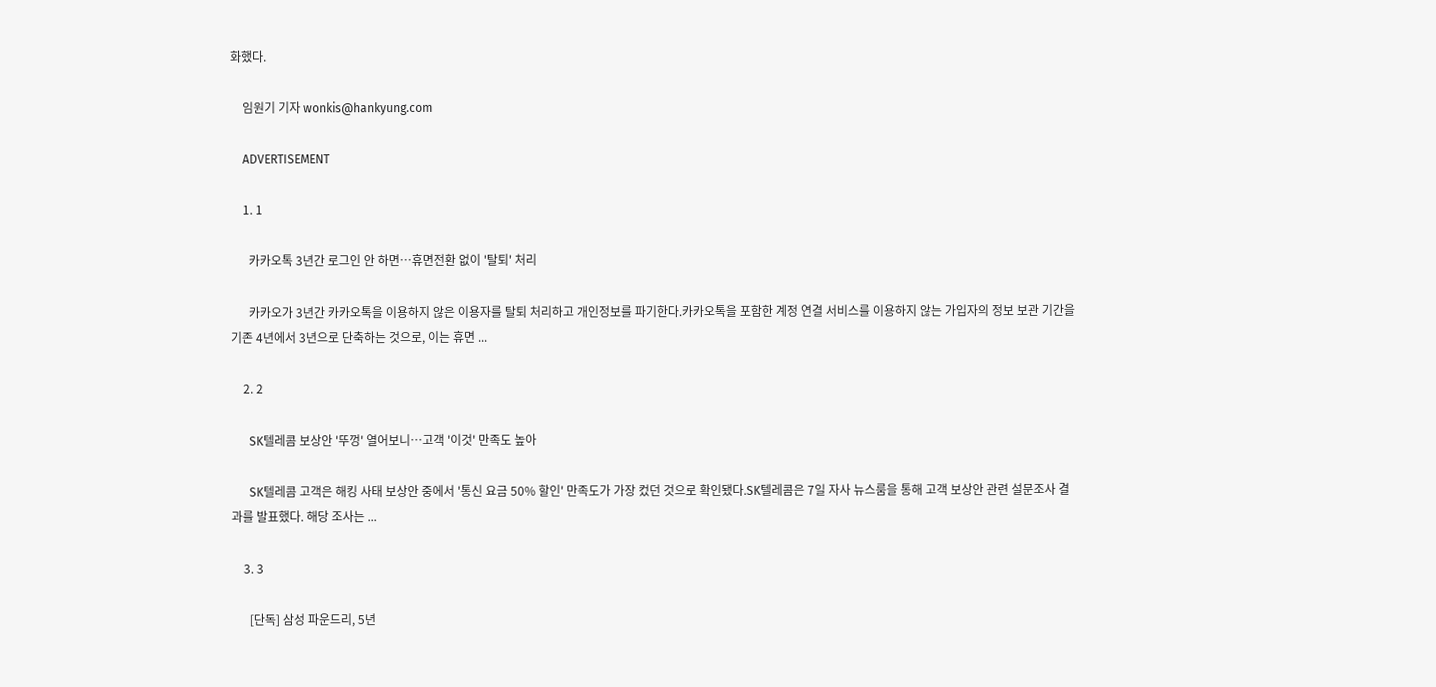화했다.

    임원기 기자 wonkis@hankyung.com

    ADVERTISEMENT

    1. 1

      카카오톡 3년간 로그인 안 하면…휴면전환 없이 '탈퇴' 처리

      카카오가 3년간 카카오톡을 이용하지 않은 이용자를 탈퇴 처리하고 개인정보를 파기한다.카카오톡을 포함한 계정 연결 서비스를 이용하지 않는 가입자의 정보 보관 기간을 기존 4년에서 3년으로 단축하는 것으로, 이는 휴면 ...

    2. 2

      SK텔레콤 보상안 '뚜껑' 열어보니…고객 '이것' 만족도 높아

      SK텔레콤 고객은 해킹 사태 보상안 중에서 '통신 요금 50% 할인' 만족도가 가장 컸던 것으로 확인됐다.SK텔레콤은 7일 자사 뉴스룸을 통해 고객 보상안 관련 설문조사 결과를 발표했다. 해당 조사는 ...

    3. 3

      [단독] 삼성 파운드리, 5년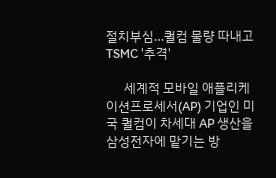절치부심…퀄컴 물량 따내고 TSMC '추격'

      세계적 모바일 애플리케이션프로세서(AP) 기업인 미국 퀄컴이 차세대 AP 생산을 삼성전자에 맡기는 방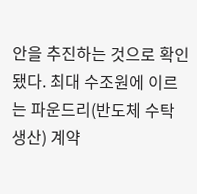안을 추진하는 것으로 확인됐다. 최대 수조원에 이르는 파운드리(반도체 수탁생산) 계약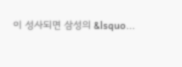이 성사되면 삼성의 &lsquo...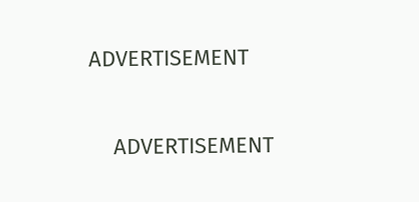ADVERTISEMENT

    ADVERTISEMENT